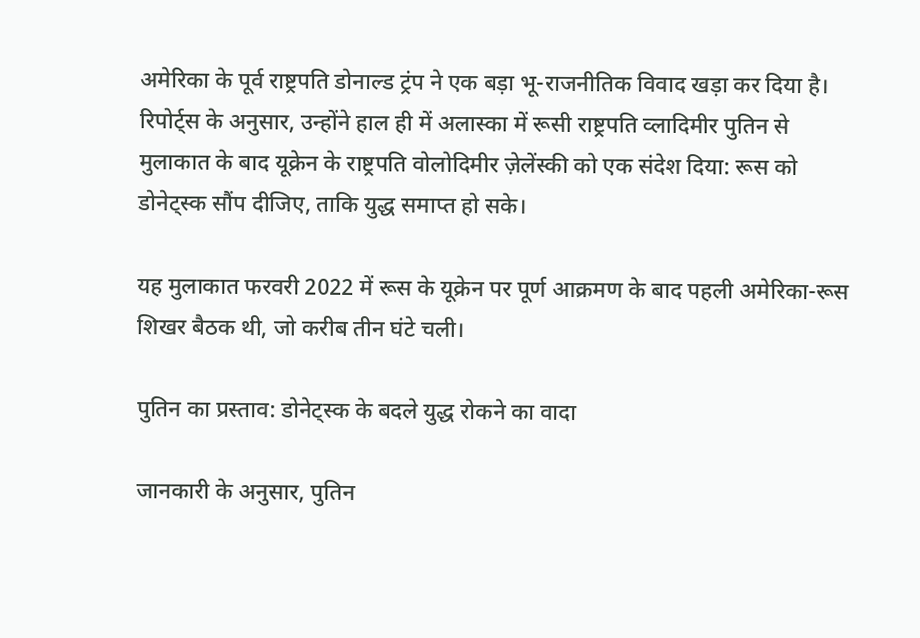अमेरिका के पूर्व राष्ट्रपति डोनाल्ड ट्रंप ने एक बड़ा भू-राजनीतिक विवाद खड़ा कर दिया है। रिपोर्ट्स के अनुसार, उन्होंने हाल ही में अलास्का में रूसी राष्ट्रपति व्लादिमीर पुतिन से मुलाकात के बाद यूक्रेन के राष्ट्रपति वोलोदिमीर ज़ेलेंस्की को एक संदेश दिया: रूस को डोनेट्स्क सौंप दीजिए, ताकि युद्ध समाप्त हो सके।

यह मुलाकात फरवरी 2022 में रूस के यूक्रेन पर पूर्ण आक्रमण के बाद पहली अमेरिका-रूस शिखर बैठक थी, जो करीब तीन घंटे चली।

पुतिन का प्रस्ताव: डोनेट्स्क के बदले युद्ध रोकने का वादा

जानकारी के अनुसार, पुतिन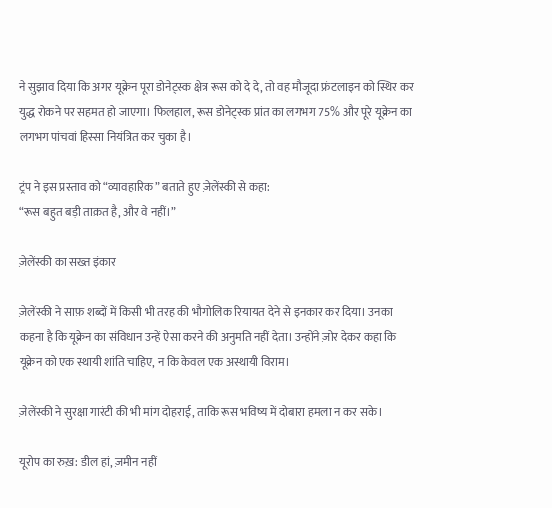ने सुझाव दिया कि अगर यूक्रेन पूरा डोनेट्स्क क्षेत्र रूस को दे दे, तो वह मौजूदा फ्रंटलाइन को स्थिर कर युद्ध रोकने पर सहमत हो जाएगा। फिलहाल, रूस डोनेट्स्क प्रांत का लगभग 75% और पूरे यूक्रेन का लगभग पांचवां हिस्सा नियंत्रित कर चुका है।

ट्रंप ने इस प्रस्ताव को “व्यावहारिक” बताते हुए ज़ेलेंस्की से कहा:
“रूस बहुत बड़ी ताक़त है, और वे नहीं।”

ज़ेलेंस्की का सख्त इंकार

ज़ेलेंस्की ने साफ़ शब्दों में किसी भी तरह की भौगोलिक रियायत देने से इनकार कर दिया। उनका कहना है कि यूक्रेन का संविधान उन्हें ऐसा करने की अनुमति नहीं देता। उन्होंने ज़ोर देकर कहा कि यूक्रेन को एक स्थायी शांति चाहिए, न कि केवल एक अस्थायी विराम।

ज़ेलेंस्की ने सुरक्षा गारंटी की भी मांग दोहराई, ताकि रूस भविष्य में दोबारा हमला न कर सके।

यूरोप का रुख़: डील हां, ज़मीन नहीं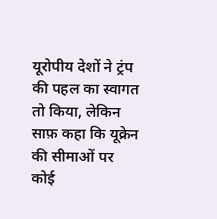यूरोपीय देशों ने ट्रंप की पहल का स्वागत तो किया, लेकिन साफ़ कहा कि यूक्रेन की सीमाओं पर कोई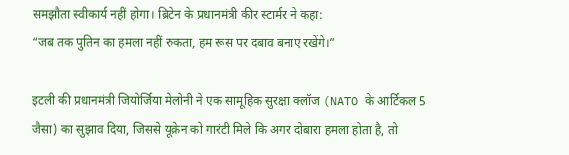समझौता स्वीकार्य नहीं होगा। ब्रिटेन के प्रधानमंत्री कीर स्टार्मर ने कहा:
“जब तक पुतिन का हमला नहीं रुकता, हम रूस पर दबाव बनाए रखेंगे।”

इटली की प्रधानमंत्री जियोर्जिया मेलोनी ने एक सामूहिक सुरक्षा क्लॉज (NATO के आर्टिकल 5 जैसा) का सुझाव दिया, जिससे यूक्रेन को गारंटी मिले कि अगर दोबारा हमला होता है, तो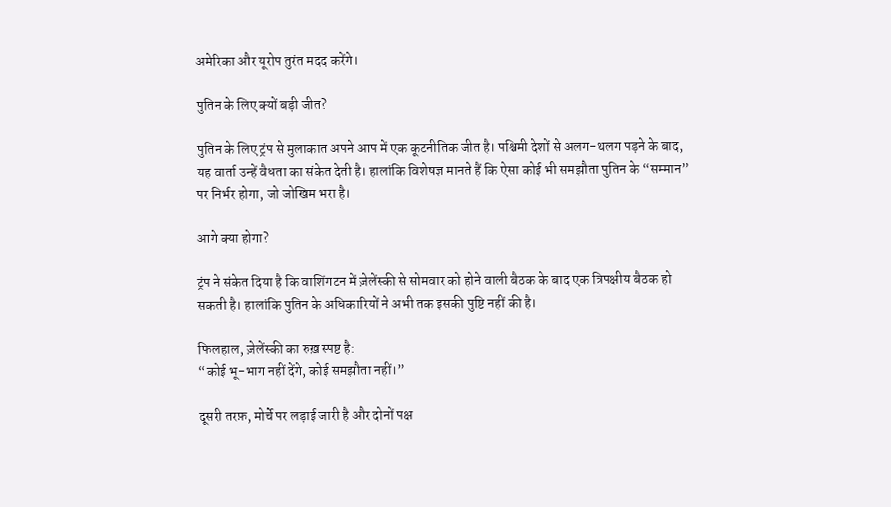अमेरिका और यूरोप तुरंत मदद करेंगे।

पुतिन के लिए क्यों बड़ी जीत?

पुतिन के लिए ट्रंप से मुलाकात अपने आप में एक कूटनीतिक जीत है। पश्चिमी देशों से अलग-थलग पड़ने के बाद, यह वार्ता उन्हें वैधता का संकेत देती है। हालांकि विशेषज्ञ मानते हैं कि ऐसा कोई भी समझौता पुतिन के “सम्मान” पर निर्भर होगा, जो जोखिम भरा है।

आगे क्या होगा?

ट्रंप ने संकेत दिया है कि वाशिंगटन में ज़ेलेंस्की से सोमवार को होने वाली बैठक के बाद एक त्रिपक्षीय बैठक हो सकती है। हालांकि पुतिन के अधिकारियों ने अभी तक इसकी पुष्टि नहीं की है।

फिलहाल, ज़ेलेंस्की का रुख़ स्पष्ट है:
“कोई भू-भाग नहीं देंगे, कोई समझौता नहीं।”

दूसरी तरफ़, मोर्चे पर लड़ाई जारी है और दोनों पक्ष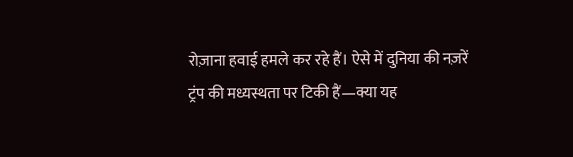रोज़ाना हवाई हमले कर रहे हैं। ऐसे में दुनिया की नज़रें ट्रंप की मध्यस्थता पर टिकी हैं—क्या यह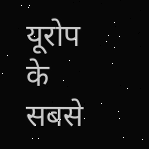यूरोप के सबसे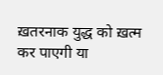ख़तरनाक युद्ध को ख़त्म कर पाएगी या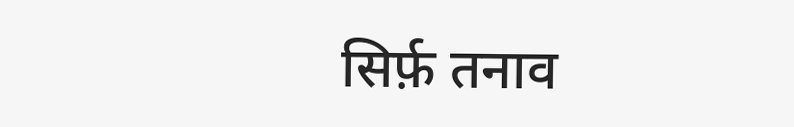सिर्फ़ तनाव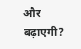और बढ़ाएगी?